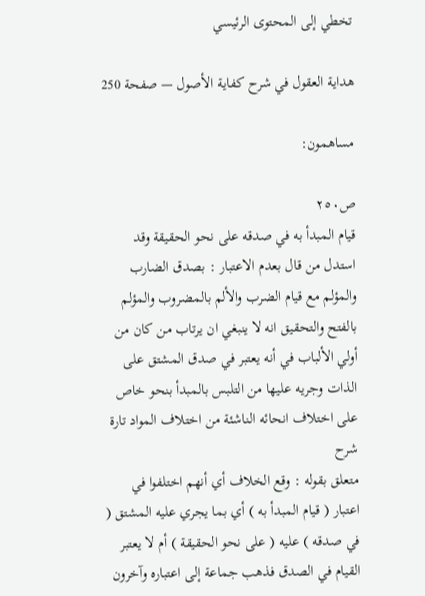تخطي إلى المحتوى الرئيسي

هداية العقول في شرح كفاية الأصول — صفحة 250

مساهمون:

ص٢٥٠
قيام المبدأ به في صدقه على نحو الحقيقة وقد استدل من قال بعدم الاعتبار : بصدق الضارب والمؤلم مع قيام الضرب والألم بالمضروب والمؤلم بالفتح والتحقيق انه لا ينبغي ان يرتاب من كان من أولي الألباب في أنه يعتبر في صدق المشتق على الذات وجريه عليها من التلبس بالمبدأ بنحو خاص على اختلاف انحائه الناشئة من اختلاف المواد تارة
شرح
متعلق بقوله : وقع الخلاف أي أنهم اختلفوا في اعتبار ( قيام المبدأ به ) أي بما يجري عليه المشتق ( في صدقه ) عليه ( على نحو الحقيقة ) أم لا يعتبر القيام في الصدق فذهب جماعة إلى اعتباره وآخرون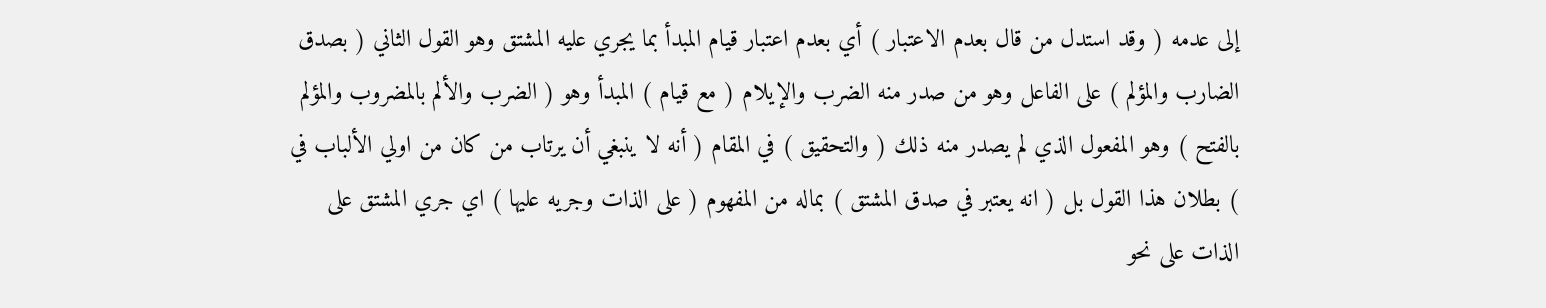إلى عدمه ( وقد استدل من قال بعدم الاعتبار ) أي بعدم اعتبار قيام المبدأ بما يجري عليه المشتق وهو القول الثاني ( بصدق الضارب والمؤلم ) على الفاعل وهو من صدر منه الضرب والإيلام ( مع قيام ) المبدأ وهو ( الضرب والألم بالمضروب والمؤلم بالفتح ) وهو المفعول الذي لم يصدر منه ذلك ( والتحقيق ) في المقام ( أنه لا ينبغي أن يرتاب من كان من اولي الألباب في ) بطلان هذا القول بل ( انه يعتبر في صدق المشتق ) بماله من المفهوم ( على الذات وجريه عليها ) اي جري المشتق على الذات على نحو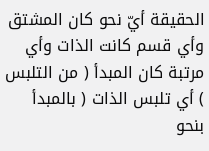الحقيقة أيّ نحو كان المشتق وأي قسم كانت الذات وأي مرتبة كان المبدأ ( من التلبس ) أي تلبس الذات ( بالمبدأ بنحو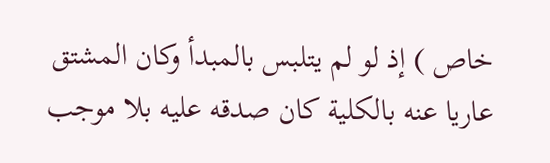خاص ) إذ لو لم يتلبس بالمبدأ وكان المشتق عاريا عنه بالكلية كان صدقه عليه بلا موجب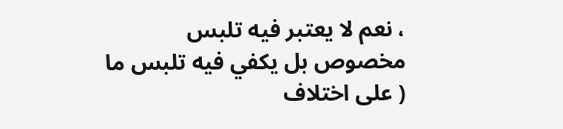، نعم لا يعتبر فيه تلبس مخصوص بل يكفي فيه تلبس ما ( على اختلاف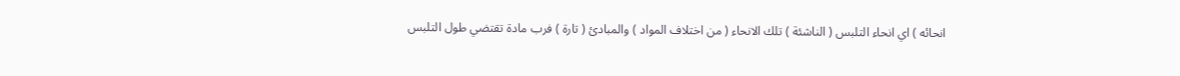انحائه ) اي انحاء التلبس ( الناشئة ) تلك الانحاء ( من اختلاف المواد ) والمبادئ ( تارة ) فرب مادة تقتضي طول التلبس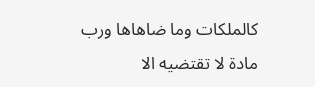كالملكات وما ضاهاها ورب مادة لا تقتضيه الا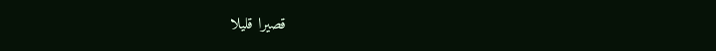قصيرا قليلا